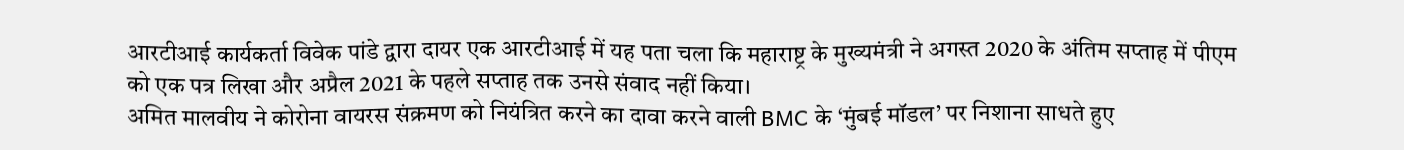आरटीआई कार्यकर्ता विवेक पांडे द्वारा दायर एक आरटीआई में यह पता चला कि महाराष्ट्र के मुख्यमंत्री ने अगस्त 2020 के अंतिम सप्ताह में पीएम को एक पत्र लिखा और अप्रैल 2021 के पहले सप्ताह तक उनसे संवाद नहीं किया।
अमित मालवीय ने कोरोना वायरस संक्रमण को नियंत्रित करने का दावा करने वाली BMC के ‘मुंबई मॉडल’ पर निशाना साधते हुए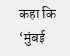कहा कि ‘मुंबई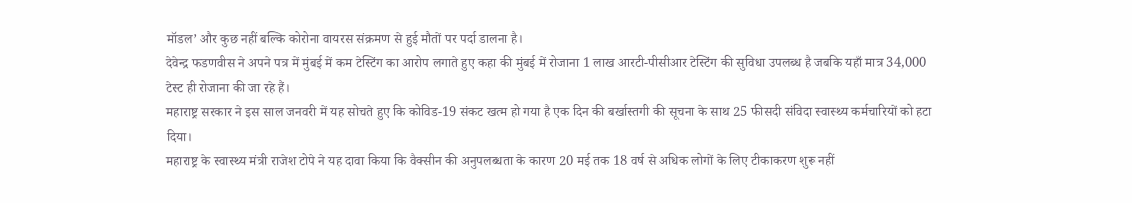मॉडल’ और कुछ नहीं बल्कि कोरोना वायरस संक्रमण से हुई मौतों पर पर्दा डालना है।
देवेन्द्र फडणवीस ने अपने पत्र में मुंबई में कम टेस्टिंग का आरोप लगाते हुए कहा की मुंबई में रोजाना 1 लाख आरटी-पीसीआर टेस्टिंग की सुविधा उपलब्ध है जबकि यहाँ मात्र 34,000 टेस्ट ही रोजाना की जा रहे हैं।
महाराष्ट्र सरकार ने इस साल जनवरी में यह सोचते हुए कि कोविड-19 संकट खत्म हो गया है एक दिन की बर्खास्तगी की सूचना के साथ 25 फीसदी संविदा स्वास्थ्य कर्मचारियों को हटा दिया।
महाराष्ट्र के स्वास्थ्य मंत्री राजेश टोपे ने यह दावा किया कि वैक्सीन की अनुपलब्धता के कारण 20 मई तक 18 वर्ष से अधिक लोगों के लिए टीकाकरण शुरू नहीं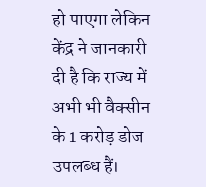हो पाएगा लेकिन केंद्र ने जानकारी दी है कि राज्य में अभी भी वैक्सीन के 1 करोड़ डोज उपलब्ध हैं।